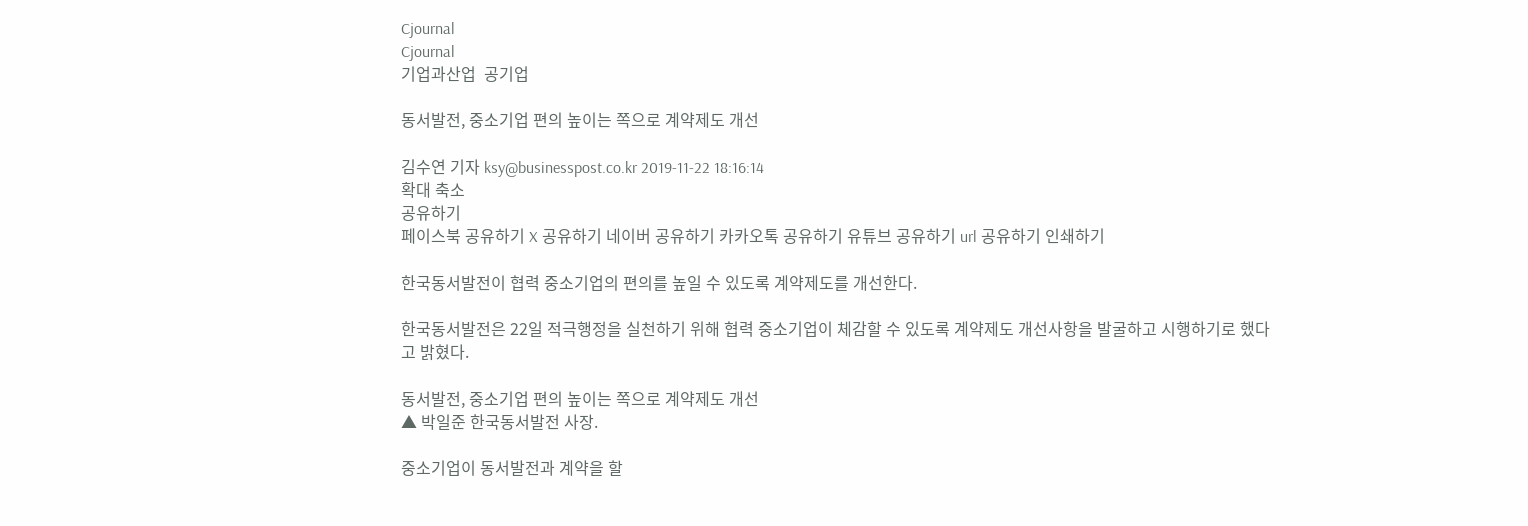Cjournal
Cjournal
기업과산업  공기업

동서발전, 중소기업 편의 높이는 쪽으로 계약제도 개선

김수연 기자 ksy@businesspost.co.kr 2019-11-22 18:16:14
확대 축소
공유하기
페이스북 공유하기 X 공유하기 네이버 공유하기 카카오톡 공유하기 유튜브 공유하기 url 공유하기 인쇄하기

한국동서발전이 협력 중소기업의 편의를 높일 수 있도록 계약제도를 개선한다.

한국동서발전은 22일 적극행정을 실천하기 위해 협력 중소기업이 체감할 수 있도록 계약제도 개선사항을 발굴하고 시행하기로 했다고 밝혔다.

동서발전, 중소기업 편의 높이는 쪽으로 계약제도 개선
▲ 박일준 한국동서발전 사장.

중소기업이 동서발전과 계약을 할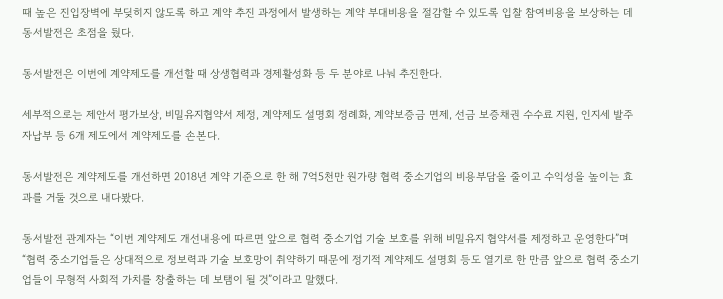때 높은 진입장벽에 부딪히지 않도록 하고 계약 추진 과정에서 발생하는 계약 부대비용을 절감할 수 있도록 입찰 참여비용을 보상하는 데 동서발전은 초점을 뒀다.

동서발전은 이번에 계약제도를 개선할 때 상생협력과 경제활성화 등 두 분야로 나눠 추진한다.

세부적으로는 제안서 평가보상, 비밀유지협약서 제정, 계약제도 설명회 정례화, 계약보증금 면제, 선금 보증채권 수수료 지원, 인지세 발주자납부 등 6개 제도에서 계약제도를 손본다.

동서발전은 계약제도를 개선하면 2018년 계약 기준으로 한 해 7억5천만 원가량 협력 중소기업의 비용부담을 줄이고 수익성을 높이는 효과를 거둘 것으로 내다봤다.

동서발전 관계자는 “이번 계약제도 개선내용에 따르면 앞으로 협력 중소기업 기술 보호를 위해 비밀유지 협약서를 제정하고 운영한다”며 “협력 중소기업들은 상대적으로 정보력과 기술 보호망이 취약하기 때문에 정기적 계약제도 설명회 등도 열기로 한 만큼 앞으로 협력 중소기업들이 무형적 사회적 가치를 창출하는 데 보탬이 될 것”이라고 말했다.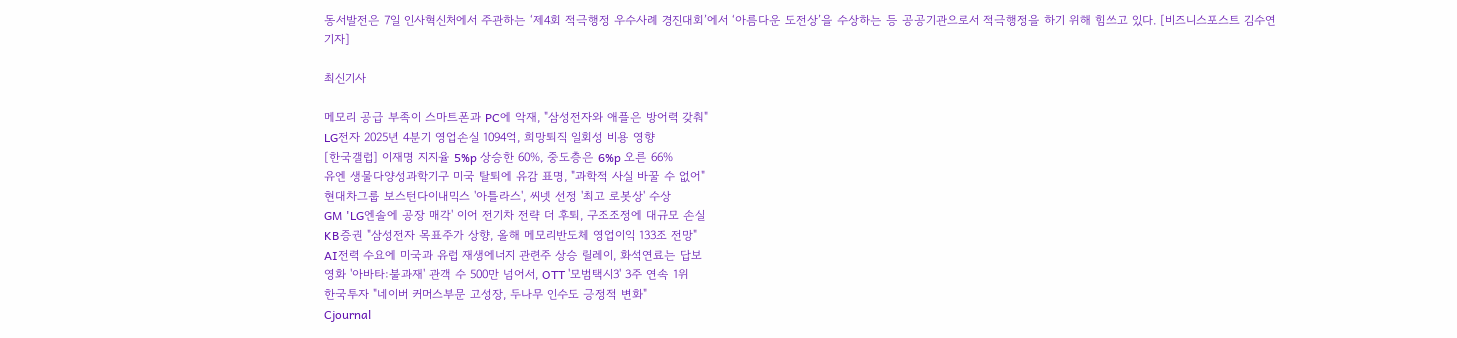동서발전은 7일 인사혁신처에서 주관하는 ‘제4회 적극행정 우수사례 경진대회’에서 ‘아름다운 도전상’을 수상하는 등 공공기관으로서 적극행정을 하기 위해 힘쓰고 있다. [비즈니스포스트 김수연 기자]

최신기사

메모리 공급 부족이 스마트폰과 PC에 악재, "삼성전자와 애플은 방어력 갖춰"
LG전자 2025년 4분기 영업손실 1094억, 희망퇴직 일회성 비용 영향
[한국갤럽] 이재명 지지율 5%p 상승한 60%, 중도층은 6%p 오른 66%
유엔 생물다양성과학기구 미국 탈퇴에 유감 표명, "과학적 사실 바꿀 수 없어"
현대차그룹 보스턴다이내믹스 '아틀라스', 씨넷 선정 '최고 로봇상' 수상
GM 'LG엔솔에 공장 매각' 이어 전기차 전략 더 후퇴, 구조조정에 대규모 손실
KB증권 "삼성전자 목표주가 상향, 올해 메모리반도체 영업이익 133조 전망"
AI전력 수요에 미국과 유럽 재생에너지 관련주 상승 릴레이, 화석연료는 답보
영화 '아바타:불과재' 관객 수 500만 넘어서, OTT '모범택시3' 3주 연속 1위
한국투자 "네이버 커머스부문 고성장, 두나무 인수도 긍정적 변화"
Cjournal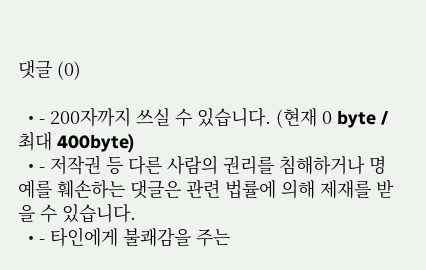댓글 (0)

  • - 200자까지 쓰실 수 있습니다. (현재 0 byte / 최대 400byte)
  • - 저작권 등 다른 사람의 권리를 침해하거나 명예를 훼손하는 댓글은 관련 법률에 의해 제재를 받을 수 있습니다.
  • - 타인에게 불쾌감을 주는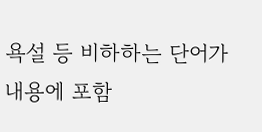욕설 등 비하하는 단어가 내용에 포함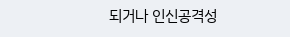되거나 인신공격성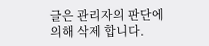글은 관리자의 판단에 의해 삭제 합니다.